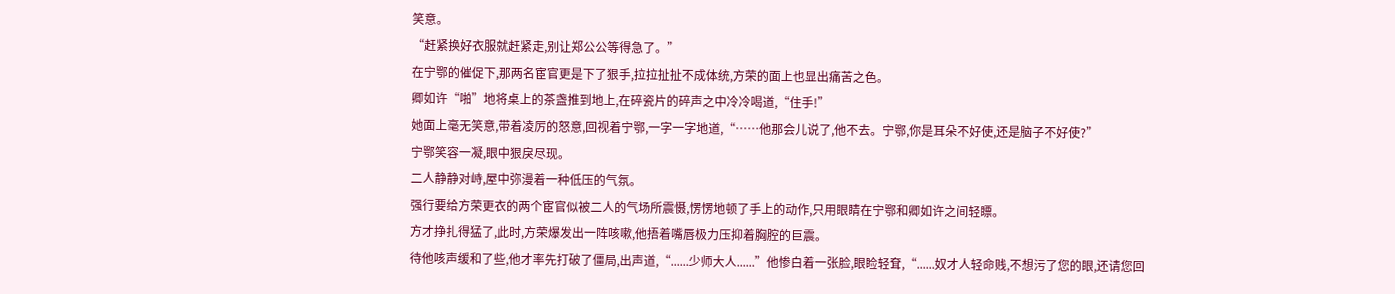笑意。
“赶紧换好衣服就赶紧走,别让郑公公等得急了。”
在宁鄂的催促下,那两名宦官更是下了狠手,拉拉扯扯不成体统,方荣的面上也显出痛苦之色。
卿如许“啪”地将桌上的茶盏推到地上,在碎瓷片的碎声之中冷冷喝道,“住手!”
她面上毫无笑意,带着凌厉的怒意,回视着宁鄂,一字一字地道,“……他那会儿说了,他不去。宁鄂,你是耳朵不好使,还是脑子不好使?”
宁鄂笑容一凝,眼中狠戾尽现。
二人静静对峙,屋中弥漫着一种低压的气氛。
强行要给方荣更衣的两个宦官似被二人的气场所震慑,愣愣地顿了手上的动作,只用眼睛在宁鄂和卿如许之间轻瞟。
方才挣扎得猛了,此时,方荣爆发出一阵咳嗽,他捂着嘴唇极力压抑着胸腔的巨震。
待他咳声缓和了些,他才率先打破了僵局,出声道,“......少师大人......”他惨白着一张脸,眼睑轻耷,“......奴才人轻命贱,不想污了您的眼,还请您回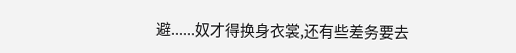避......奴才得换身衣裳,还有些差务要去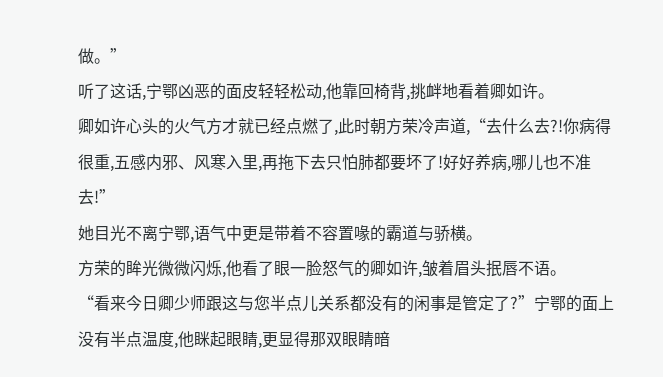做。”
听了这话,宁鄂凶恶的面皮轻轻松动,他靠回椅背,挑衅地看着卿如许。
卿如许心头的火气方才就已经点燃了,此时朝方荣冷声道,“去什么去?!你病得很重,五感内邪、风寒入里,再拖下去只怕肺都要坏了!好好养病,哪儿也不准去!”
她目光不离宁鄂,语气中更是带着不容置喙的霸道与骄横。
方荣的眸光微微闪烁,他看了眼一脸怒气的卿如许,皱着眉头抿唇不语。
“看来今日卿少师跟这与您半点儿关系都没有的闲事是管定了?”宁鄂的面上没有半点温度,他眯起眼睛,更显得那双眼睛暗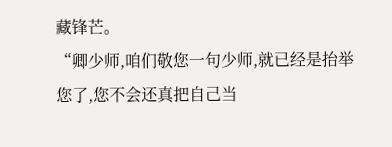藏锋芒。
“卿少师,咱们敬您一句少师,就已经是抬举您了,您不会还真把自己当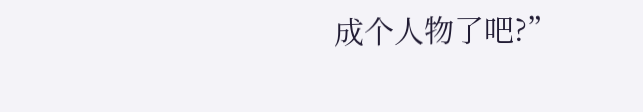成个人物了吧?”